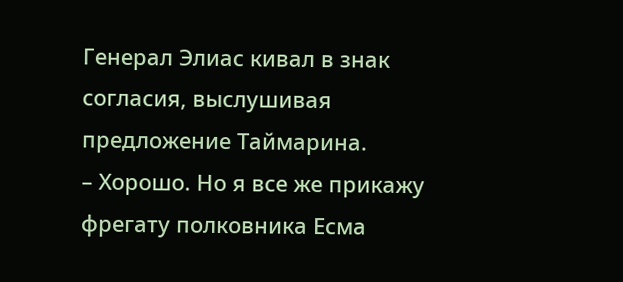Генерал Элиас кивал в знак согласия, выслушивая предложение Таймарина.
– Хорошо. Но я все же прикажу фрегату полковника Есма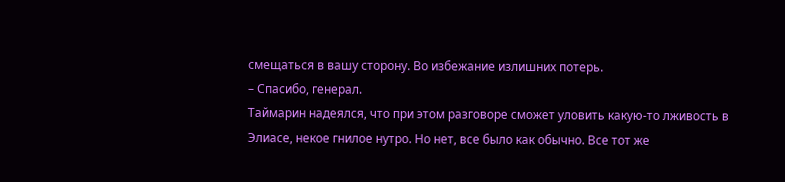смещаться в вашу сторону. Во избежание излишних потерь.
– Спасибо, генерал.
Таймарин надеялся, что при этом разговоре сможет уловить какую-то лживость в Элиасе, некое гнилое нутро. Но нет, все было как обычно. Все тот же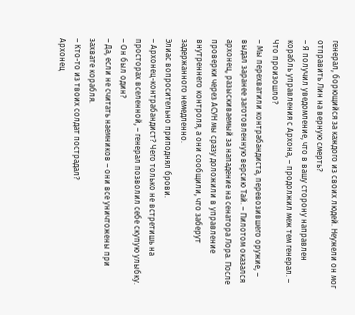генерал, борющийся за каждого из своих людей. Неужели он мог отправить Лин на верную смерть?
– Я получил уведомление, что в вашу сторону направлен корабль управления с Архона, – продолжил меж тем генерал. – Что произошло?
– Мы перехватили контрабандиста, перевозившего оружие, – выдал заранее заготовленную версию Тай. – Пилотом оказался архонец, разыскиваемый за нападение на сенатора Лора. После проверки через АСУН мы сразу доложили в управление внутреннего контроля, а они сообщили, что заберут задержанного немедленно.
Элиас вопросительно приподнял брови.
– Архонец-контрабандист? Чего только не встретишь на просторах вселенной, – генерал позволил себе скупую улыбку. – Он был один?
– Да, если не считать наемников – они все уничтожены при захвате корабля.
– Кто-то из твоих солдат пострадал?
Архонец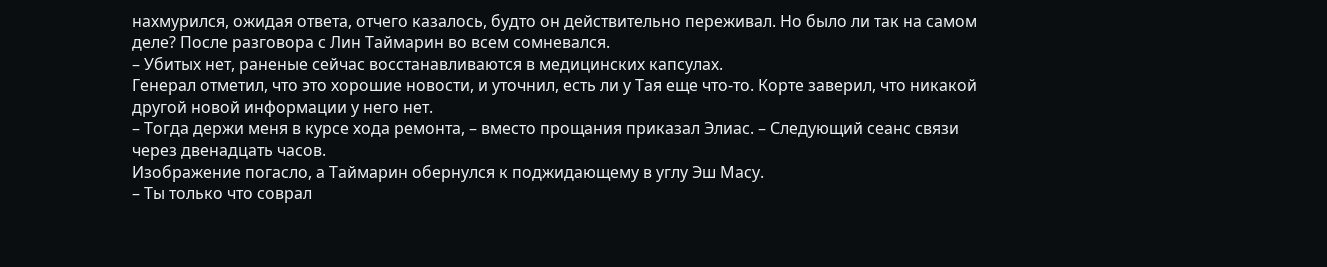нахмурился, ожидая ответа, отчего казалось, будто он действительно переживал. Но было ли так на самом деле? После разговора с Лин Таймарин во всем сомневался.
– Убитых нет, раненые сейчас восстанавливаются в медицинских капсулах.
Генерал отметил, что это хорошие новости, и уточнил, есть ли у Тая еще что-то. Корте заверил, что никакой другой новой информации у него нет.
– Тогда держи меня в курсе хода ремонта, – вместо прощания приказал Элиас. – Следующий сеанс связи через двенадцать часов.
Изображение погасло, а Таймарин обернулся к поджидающему в углу Эш Масу.
– Ты только что соврал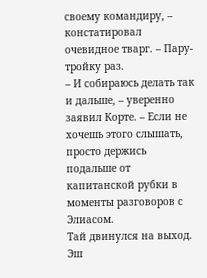своему командиру, – констатировал очевидное тварг. – Пару-тройку раз.
– И собираюсь делать так и дальше, – уверенно заявил Корте. – Если не хочешь этого слышать, просто держись подальше от капитанской рубки в моменты разговоров с Элиасом.
Тай двинулся на выход. Эш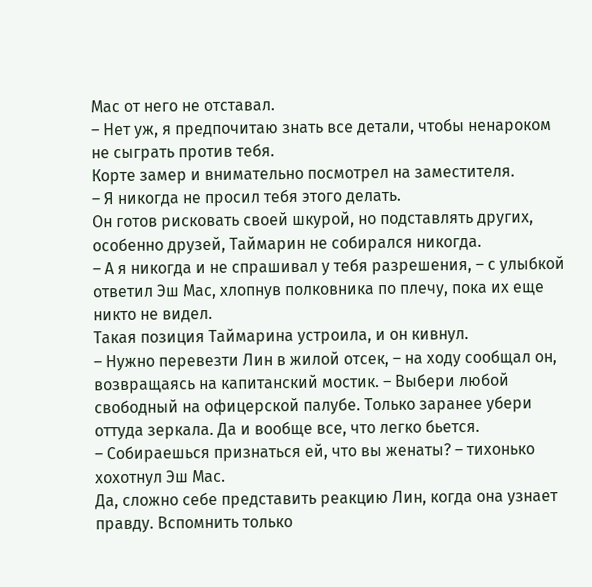Мас от него не отставал.
– Нет уж, я предпочитаю знать все детали, чтобы ненароком не сыграть против тебя.
Корте замер и внимательно посмотрел на заместителя.
– Я никогда не просил тебя этого делать.
Он готов рисковать своей шкурой, но подставлять других, особенно друзей, Таймарин не собирался никогда.
– А я никогда и не спрашивал у тебя разрешения, – с улыбкой ответил Эш Мас, хлопнув полковника по плечу, пока их еще никто не видел.
Такая позиция Таймарина устроила, и он кивнул.
– Нужно перевезти Лин в жилой отсек, – на ходу сообщал он, возвращаясь на капитанский мостик. – Выбери любой свободный на офицерской палубе. Только заранее убери оттуда зеркала. Да и вообще все, что легко бьется.
– Собираешься признаться ей, что вы женаты? – тихонько хохотнул Эш Мас.
Да, сложно себе представить реакцию Лин, когда она узнает правду. Вспомнить только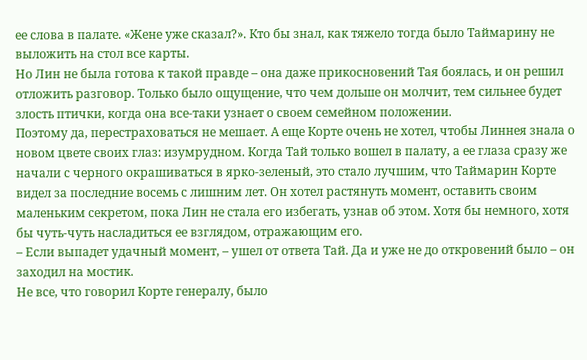ее слова в палате. «Жене уже сказал?». Кто бы знал, как тяжело тогда было Таймарину не выложить на стол все карты.
Но Лин не была готова к такой правде – она даже прикосновений Тая боялась, и он решил отложить разговор. Только было ощущение, что чем дольше он молчит, тем сильнее будет злость птички, когда она все-таки узнает о своем семейном положении.
Поэтому да, перестраховаться не мешает. А еще Корте очень не хотел, чтобы Линнея знала о новом цвете своих глаз: изумрудном. Когда Тай только вошел в палату, а ее глаза сразу же начали с черного окрашиваться в ярко-зеленый, это стало лучшим, что Таймарин Корте видел за последние восемь с лишним лет. Он хотел растянуть момент, оставить своим маленьким секретом, пока Лин не стала его избегать, узнав об этом. Хотя бы немного, хотя бы чуть-чуть насладиться ее взглядом, отражающим его.
– Если выпадет удачный момент, – ушел от ответа Тай. Да и уже не до откровений было – он заходил на мостик.
Не все, что говорил Корте генералу, было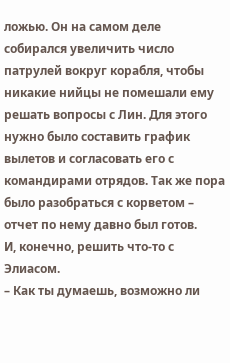ложью. Он на самом деле собирался увеличить число патрулей вокруг корабля, чтобы никакие нийцы не помешали ему решать вопросы с Лин. Для этого нужно было составить график вылетов и согласовать его с командирами отрядов. Так же пора было разобраться с корветом – отчет по нему давно был готов.
И, конечно, решить что-то с Элиасом.
– Как ты думаешь, возможно ли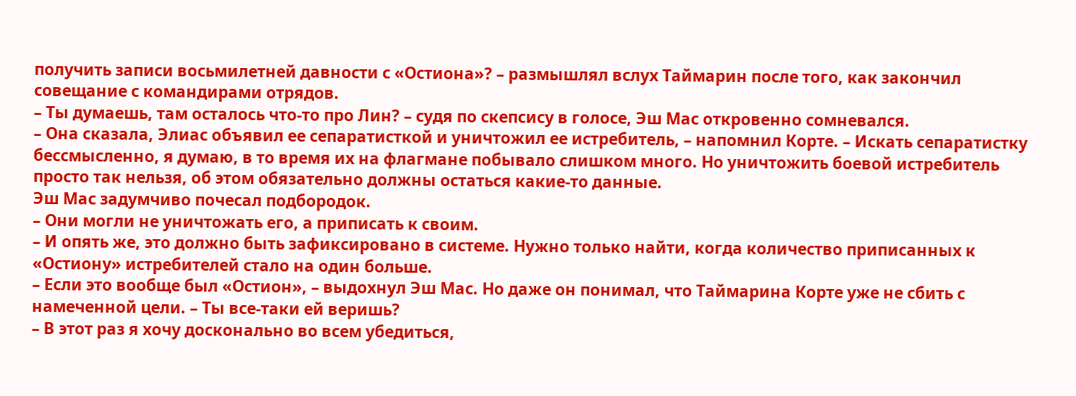получить записи восьмилетней давности с «Остиона»? – размышлял вслух Таймарин после того, как закончил совещание с командирами отрядов.
– Ты думаешь, там осталось что-то про Лин? – судя по скепсису в голосе, Эш Мас откровенно сомневался.
– Она сказала, Элиас объявил ее сепаратисткой и уничтожил ее истребитель, – напомнил Корте. – Искать сепаратистку бессмысленно, я думаю, в то время их на флагмане побывало слишком много. Но уничтожить боевой истребитель просто так нельзя, об этом обязательно должны остаться какие-то данные.
Эш Мас задумчиво почесал подбородок.
– Они могли не уничтожать его, а приписать к своим.
– И опять же, это должно быть зафиксировано в системе. Нужно только найти, когда количество приписанных к «Остиону» истребителей стало на один больше.
– Если это вообще был «Остион», – выдохнул Эш Мас. Но даже он понимал, что Таймарина Корте уже не сбить с намеченной цели. – Ты все-таки ей веришь?
– В этот раз я хочу досконально во всем убедиться,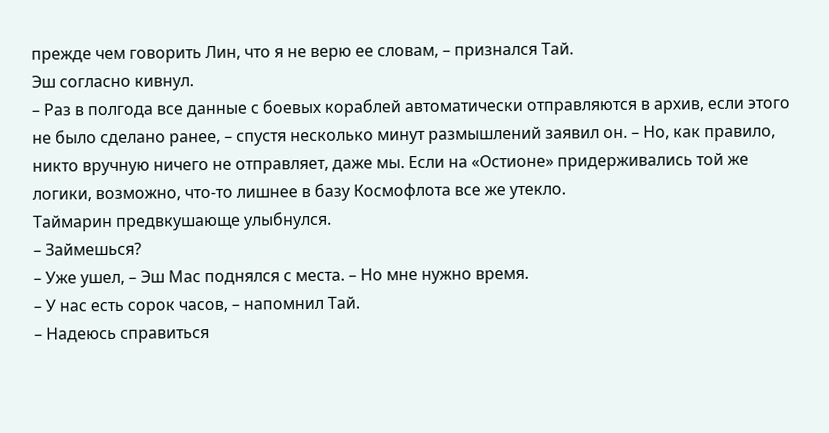прежде чем говорить Лин, что я не верю ее словам, – признался Тай.
Эш согласно кивнул.
– Раз в полгода все данные с боевых кораблей автоматически отправляются в архив, если этого не было сделано ранее, – спустя несколько минут размышлений заявил он. – Но, как правило, никто вручную ничего не отправляет, даже мы. Если на «Остионе» придерживались той же логики, возможно, что-то лишнее в базу Космофлота все же утекло.
Таймарин предвкушающе улыбнулся.
– Займешься?
– Уже ушел, – Эш Мас поднялся с места. – Но мне нужно время.
– У нас есть сорок часов, – напомнил Тай.
– Надеюсь справиться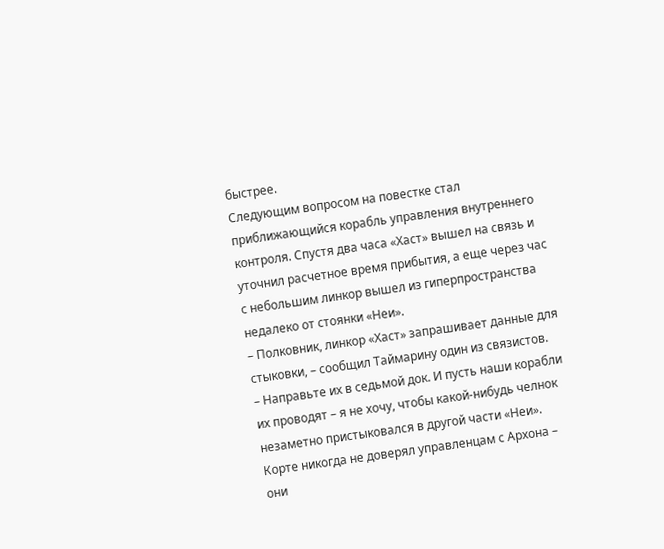быстрее.
Следующим вопросом на повестке стал приближающийся корабль управления внутреннего контроля. Спустя два часа «Хаст» вышел на связь и уточнил расчетное время прибытия, а еще через час с небольшим линкор вышел из гиперпространства недалеко от стоянки «Неи».
– Полковник, линкор «Хаст» запрашивает данные для стыковки, – сообщил Таймарину один из связистов.
– Направьте их в седьмой док. И пусть наши корабли их проводят – я не хочу, чтобы какой-нибудь челнок незаметно пристыковался в другой части «Неи».
Корте никогда не доверял управленцам с Архона – они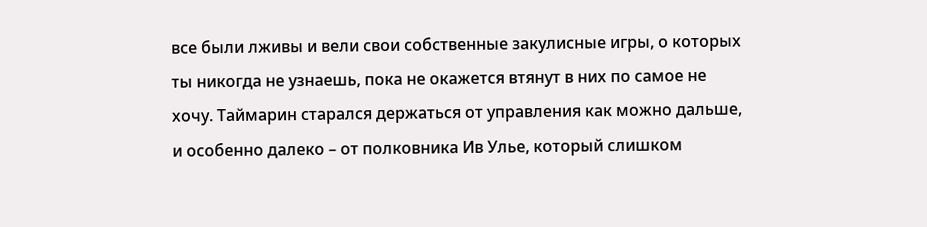все были лживы и вели свои собственные закулисные игры, о которых ты никогда не узнаешь, пока не окажется втянут в них по самое не хочу. Таймарин старался держаться от управления как можно дальше, и особенно далеко – от полковника Ив Улье, который слишком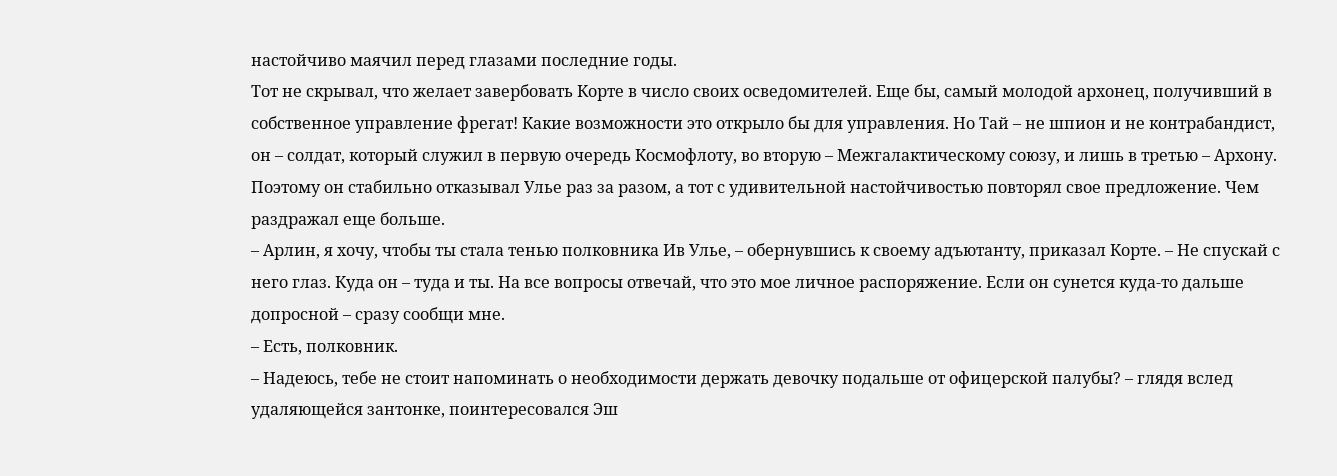настойчиво маячил перед глазами последние годы.
Тот не скрывал, что желает завербовать Корте в число своих осведомителей. Еще бы, самый молодой архонец, получивший в собственное управление фрегат! Какие возможности это открыло бы для управления. Но Тай – не шпион и не контрабандист, он – солдат, который служил в первую очередь Космофлоту, во вторую – Межгалактическому союзу, и лишь в третью – Архону.
Поэтому он стабильно отказывал Улье раз за разом, а тот с удивительной настойчивостью повторял свое предложение. Чем раздражал еще больше.
– Арлин, я хочу, чтобы ты стала тенью полковника Ив Улье, – обернувшись к своему адъютанту, приказал Корте. – Не спускай с него глаз. Куда он – туда и ты. На все вопросы отвечай, что это мое личное распоряжение. Если он сунется куда-то дальше допросной – сразу сообщи мне.
– Есть, полковник.
– Надеюсь, тебе не стоит напоминать о необходимости держать девочку подальше от офицерской палубы? – глядя вслед удаляющейся зантонке, поинтересовался Эш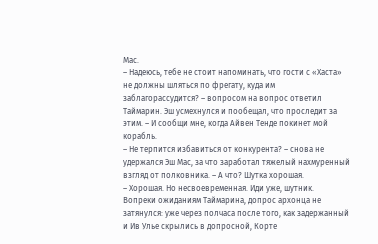Мас.
– Надеюсь, тебе не стоит напоминать, что гости с «Хаста» не должны шляться по фрегату, куда им заблагорассудится? – вопросом на вопрос ответил Таймарин. Эш усмехнулся и пообещал, что проследит за этим. – И сообщи мне, когда Айвен Тенде покинет мой корабль.
– Не терпится избавиться от конкурента? – снова не удержался Эш Мас, за что заработал тяжелый нахмуренный взгляд от полковника. – А что? Шутка хорошая.
– Хорошая. Но несвоевременная. Иди уже, шутник.
Вопреки ожиданиям Таймарина, допрос архонца не затянулся: уже через полчаса после того, как задержанный и Ив Улье скрылись в допросной, Корте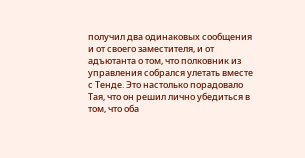получил два одинаковых сообщения и от своего заместителя, и от адъютанта о том, что полковник из управления собрался улетать вместе с Тенде. Это настолько порадовало Тая, что он решил лично убедиться в том, что оба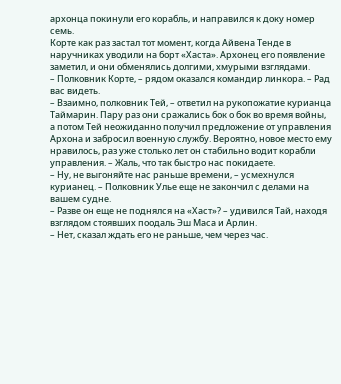архонца покинули его корабль, и направился к доку номер семь.
Корте как раз застал тот момент, когда Айвена Тенде в наручниках уводили на борт «Хаста». Архонец его появление заметил, и они обменялись долгими, хмурыми взглядами.
– Полковник Корте, – рядом оказался командир линкора. – Рад вас видеть.
– Взаимно, полковник Тей, – ответил на рукопожатие курианца Таймарин. Пару раз они сражались бок о бок во время войны, а потом Тей неожиданно получил предложение от управления Архона и забросил военную службу. Вероятно, новое место ему нравилось, раз уже столько лет он стабильно водит корабли управления. – Жаль, что так быстро нас покидаете.
– Ну, не выгоняйте нас раньше времени, – усмехнулся курианец. – Полковник Улье еще не закончил с делами на вашем судне.
– Разве он еще не поднялся на «Хаст»? – удивился Тай, находя взглядом стоявших поодаль Эш Маса и Арлин.
– Нет, сказал ждать его не раньше, чем через час.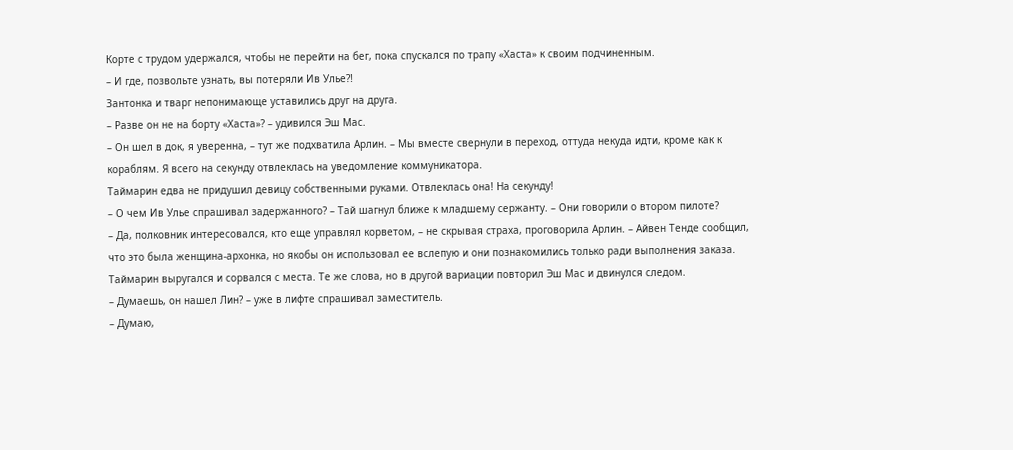Корте с трудом удержался, чтобы не перейти на бег, пока спускался по трапу «Хаста» к своим подчиненным.
– И где, позвольте узнать, вы потеряли Ив Улье?!
Зантонка и тварг непонимающе уставились друг на друга.
– Разве он не на борту «Хаста»? – удивился Эш Мас.
– Он шел в док, я уверенна, – тут же подхватила Арлин. – Мы вместе свернули в переход, оттуда некуда идти, кроме как к кораблям. Я всего на секунду отвлеклась на уведомление коммуникатора.
Таймарин едва не придушил девицу собственными руками. Отвлеклась она! На секунду!
– О чем Ив Улье спрашивал задержанного? – Тай шагнул ближе к младшему сержанту. – Они говорили о втором пилоте?
– Да, полковник интересовался, кто еще управлял корветом, – не скрывая страха, проговорила Арлин. – Айвен Тенде сообщил, что это была женщина-архонка, но якобы он использовал ее вслепую и они познакомились только ради выполнения заказа.
Таймарин выругался и сорвался с места. Те же слова, но в другой вариации повторил Эш Мас и двинулся следом.
– Думаешь, он нашел Лин? – уже в лифте спрашивал заместитель.
– Думаю,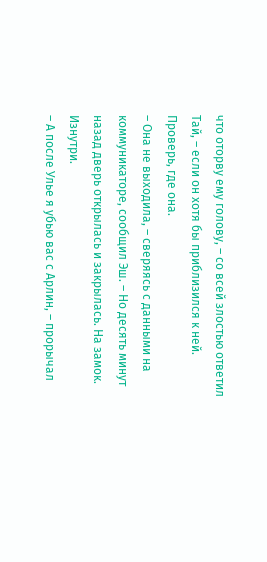что оторву ему голову, – со всей злостью ответил Тай, – если он хотя бы приблизился к ней. Проверь, где она.
– Она не выходила, – сверяясь с данными на коммуникаторе, сообщил Эш. – Но десять минут назад дверь открылась и закрылась. На замок. Изнутри.
– А после Улье я убью вас с Арлин, – прорычал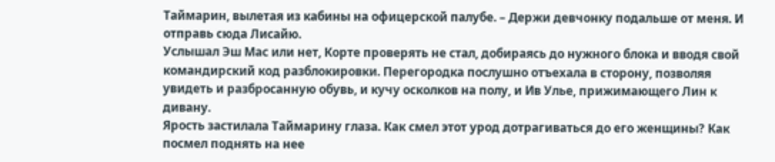Таймарин, вылетая из кабины на офицерской палубе. – Держи девчонку подальше от меня. И отправь сюда Лисайю.
Услышал Эш Мас или нет, Корте проверять не стал, добираясь до нужного блока и вводя свой командирский код разблокировки. Перегородка послушно отъехала в сторону, позволяя увидеть и разбросанную обувь, и кучу осколков на полу, и Ив Улье, прижимающего Лин к дивану.
Ярость застилала Таймарину глаза. Как смел этот урод дотрагиваться до его женщины? Как посмел поднять на нее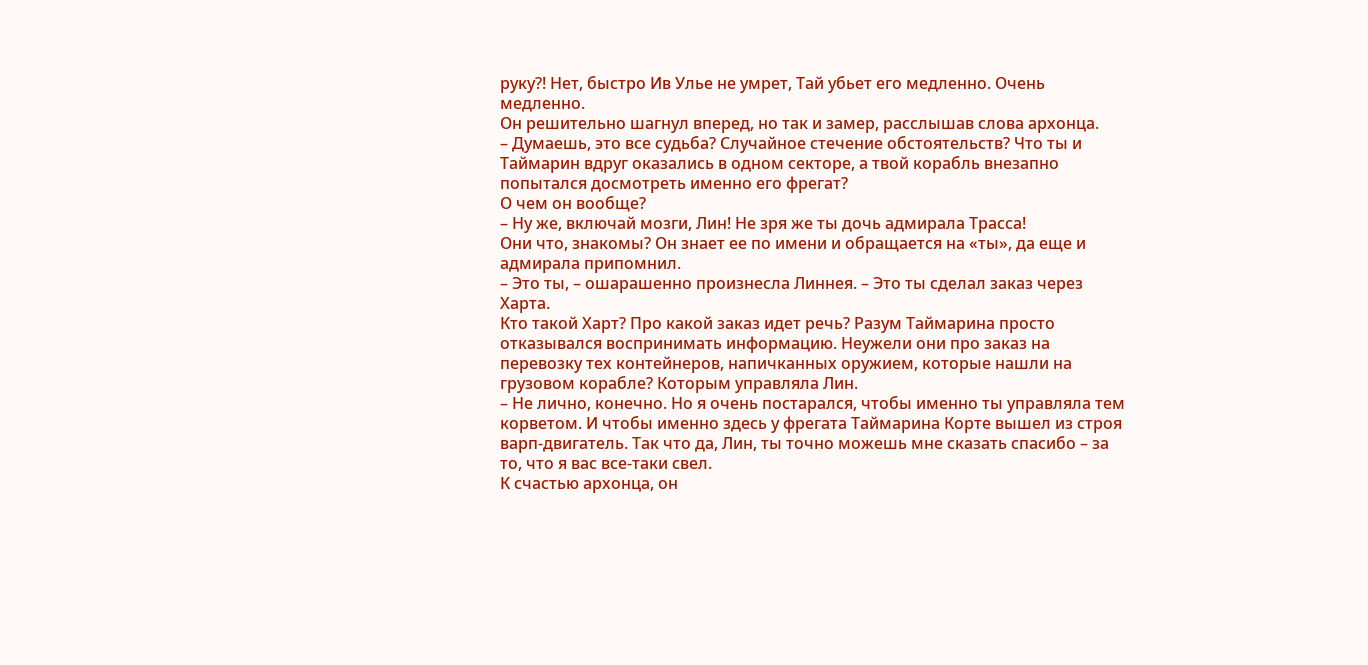руку?! Нет, быстро Ив Улье не умрет, Тай убьет его медленно. Очень медленно.
Он решительно шагнул вперед, но так и замер, расслышав слова архонца.
– Думаешь, это все судьба? Случайное стечение обстоятельств? Что ты и Таймарин вдруг оказались в одном секторе, а твой корабль внезапно попытался досмотреть именно его фрегат?
О чем он вообще?
– Ну же, включай мозги, Лин! Не зря же ты дочь адмирала Трасса!
Они что, знакомы? Он знает ее по имени и обращается на «ты», да еще и адмирала припомнил.
– Это ты, – ошарашенно произнесла Линнея. – Это ты сделал заказ через Харта.
Кто такой Харт? Про какой заказ идет речь? Разум Таймарина просто отказывался воспринимать информацию. Неужели они про заказ на перевозку тех контейнеров, напичканных оружием, которые нашли на грузовом корабле? Которым управляла Лин.
– Не лично, конечно. Но я очень постарался, чтобы именно ты управляла тем корветом. И чтобы именно здесь у фрегата Таймарина Корте вышел из строя варп-двигатель. Так что да, Лин, ты точно можешь мне сказать спасибо – за то, что я вас все-таки свел.
К счастью архонца, он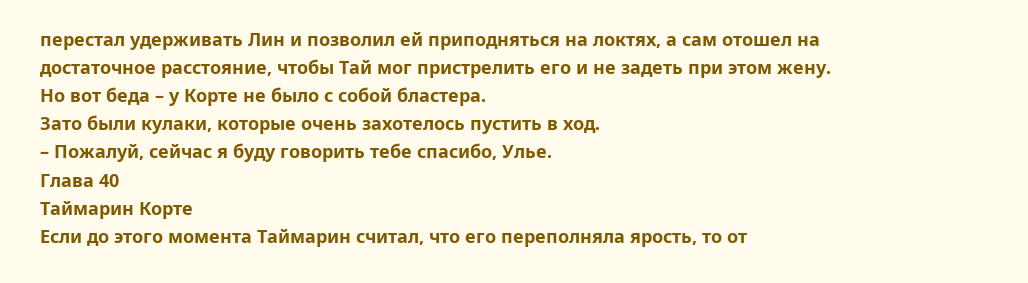перестал удерживать Лин и позволил ей приподняться на локтях, а сам отошел на достаточное расстояние, чтобы Тай мог пристрелить его и не задеть при этом жену. Но вот беда – у Корте не было с собой бластера.
Зато были кулаки, которые очень захотелось пустить в ход.
– Пожалуй, сейчас я буду говорить тебе спасибо, Улье.
Глава 40
Таймарин Корте
Если до этого момента Таймарин считал, что его переполняла ярость, то от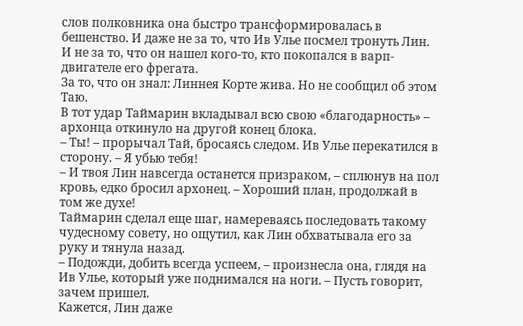слов полковника она быстро трансформировалась в бешенство. И даже не за то, что Ив Улье посмел тронуть Лин. И не за то, что он нашел кого-то, кто покопался в варп-двигателе его фрегата.
За то, что он знал: Линнея Корте жива. Но не сообщил об этом Таю.
В тот удар Таймарин вкладывал всю свою «благодарность» – архонца откинуло на другой конец блока.
– Ты! – прорычал Тай, бросаясь следом. Ив Улье перекатился в сторону. – Я убью тебя!
– И твоя Лин навсегда останется призраком, – сплюнув на пол кровь, едко бросил архонец. – Хороший план, продолжай в том же духе!
Таймарин сделал еще шаг, намереваясь последовать такому чудесному совету, но ощутил, как Лин обхватывала его за руку и тянула назад.
– Подожди, добить всегда успеем, – произнесла она, глядя на Ив Улье, который уже поднимался на ноги. – Пусть говорит, зачем пришел.
Кажется, Лин даже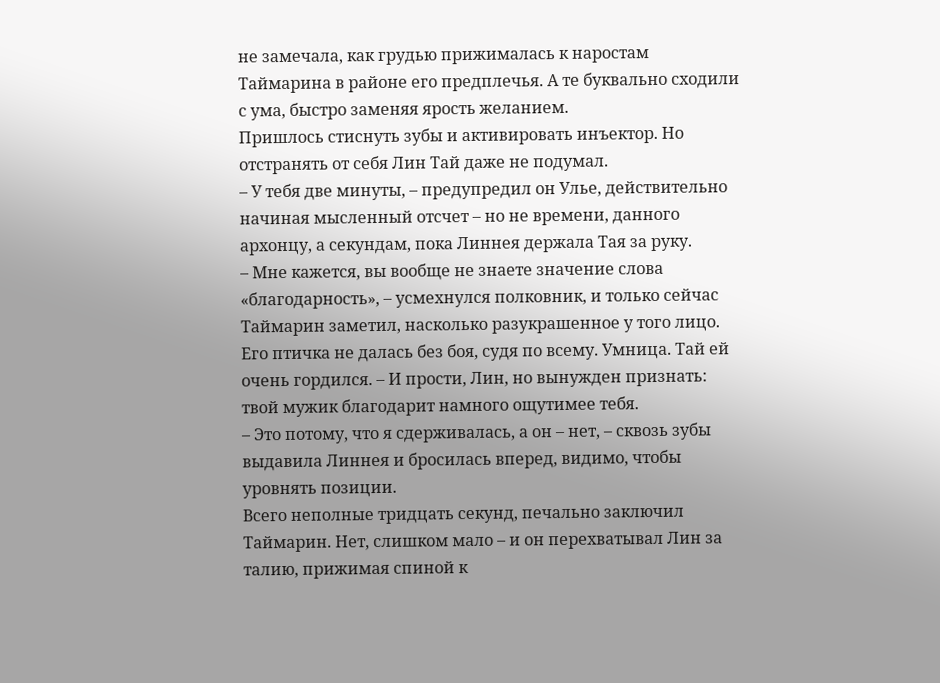не замечала, как грудью прижималась к наростам Таймарина в районе его предплечья. А те буквально сходили с ума, быстро заменяя ярость желанием.
Пришлось стиснуть зубы и активировать инъектор. Но отстранять от себя Лин Тай даже не подумал.
– У тебя две минуты, – предупредил он Улье, действительно начиная мысленный отсчет – но не времени, данного архонцу, а секундам, пока Линнея держала Тая за руку.
– Мне кажется, вы вообще не знаете значение слова «благодарность», – усмехнулся полковник, и только сейчас Таймарин заметил, насколько разукрашенное у того лицо. Его птичка не далась без боя, судя по всему. Умница. Тай ей очень гордился. – И прости, Лин, но вынужден признать: твой мужик благодарит намного ощутимее тебя.
– Это потому, что я сдерживалась, а он – нет, – сквозь зубы выдавила Линнея и бросилась вперед, видимо, чтобы уровнять позиции.
Всего неполные тридцать секунд, печально заключил Таймарин. Нет, слишком мало – и он перехватывал Лин за талию, прижимая спиной к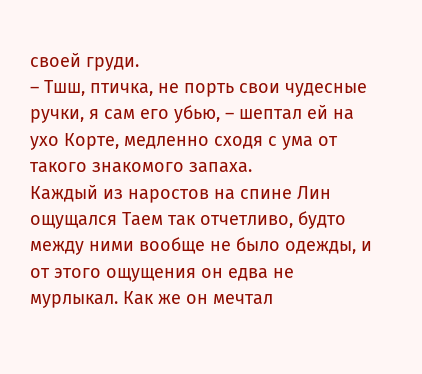своей груди.
– Тшш, птичка, не порть свои чудесные ручки, я сам его убью, – шептал ей на ухо Корте, медленно сходя с ума от такого знакомого запаха.
Каждый из наростов на спине Лин ощущался Таем так отчетливо, будто между ними вообще не было одежды, и от этого ощущения он едва не мурлыкал. Как же он мечтал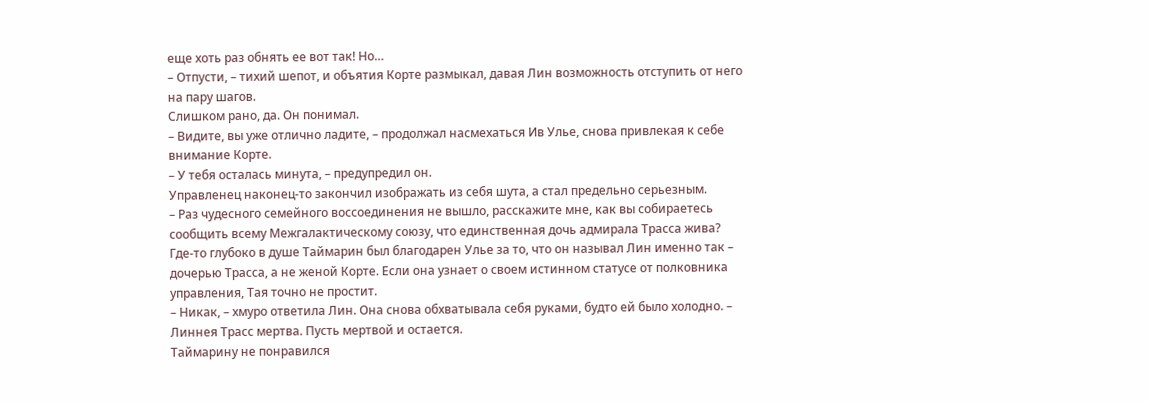еще хоть раз обнять ее вот так! Но…
– Отпусти, – тихий шепот, и объятия Корте размыкал, давая Лин возможность отступить от него на пару шагов.
Слишком рано, да. Он понимал.
– Видите, вы уже отлично ладите, – продолжал насмехаться Ив Улье, снова привлекая к себе внимание Корте.
– У тебя осталась минута, – предупредил он.
Управленец наконец-то закончил изображать из себя шута, а стал предельно серьезным.
– Раз чудесного семейного воссоединения не вышло, расскажите мне, как вы собираетесь сообщить всему Межгалактическому союзу, что единственная дочь адмирала Трасса жива?
Где-то глубоко в душе Таймарин был благодарен Улье за то, что он называл Лин именно так – дочерью Трасса, а не женой Корте. Если она узнает о своем истинном статусе от полковника управления, Тая точно не простит.
– Никак, – хмуро ответила Лин. Она снова обхватывала себя руками, будто ей было холодно. – Линнея Трасс мертва. Пусть мертвой и остается.
Таймарину не понравился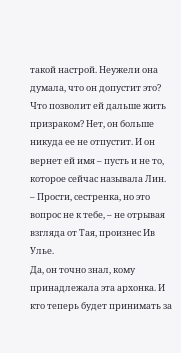такой настрой. Неужели она думала, что он допустит это? Что позволит ей дальше жить призраком? Нет, он больше никуда ее не отпустит. И он вернет ей имя – пусть и не то, которое сейчас называла Лин.
– Прости, сестренка, но это вопрос не к тебе, – не отрывая взгляда от Тая, произнес Ив Улье.
Да, он точно знал, кому принадлежала эта архонка. И кто теперь будет принимать за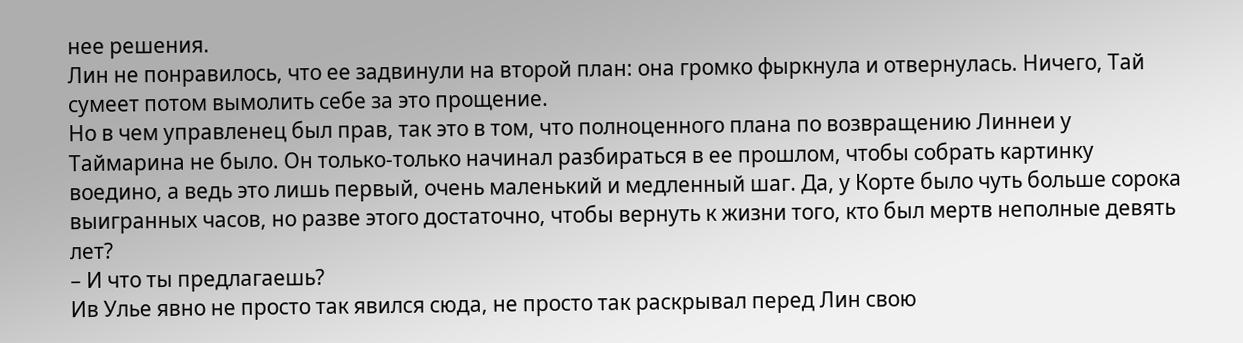нее решения.
Лин не понравилось, что ее задвинули на второй план: она громко фыркнула и отвернулась. Ничего, Тай сумеет потом вымолить себе за это прощение.
Но в чем управленец был прав, так это в том, что полноценного плана по возвращению Линнеи у Таймарина не было. Он только-только начинал разбираться в ее прошлом, чтобы собрать картинку воедино, а ведь это лишь первый, очень маленький и медленный шаг. Да, у Корте было чуть больше сорока выигранных часов, но разве этого достаточно, чтобы вернуть к жизни того, кто был мертв неполные девять лет?
– И что ты предлагаешь?
Ив Улье явно не просто так явился сюда, не просто так раскрывал перед Лин свою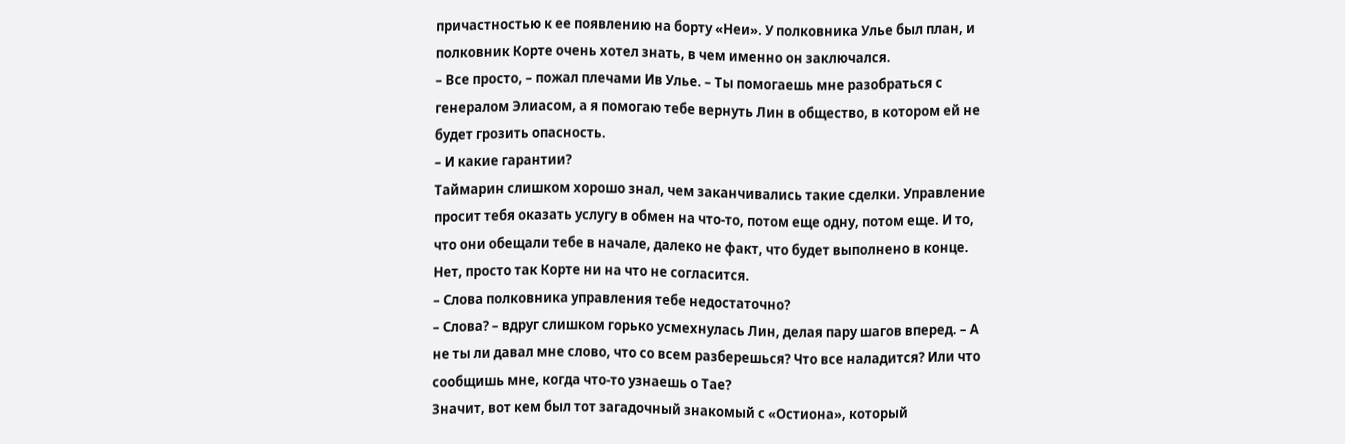причастностью к ее появлению на борту «Неи». У полковника Улье был план, и полковник Корте очень хотел знать, в чем именно он заключался.
– Все просто, – пожал плечами Ив Улье. – Ты помогаешь мне разобраться с генералом Элиасом, а я помогаю тебе вернуть Лин в общество, в котором ей не будет грозить опасность.
– И какие гарантии?
Таймарин слишком хорошо знал, чем заканчивались такие сделки. Управление просит тебя оказать услугу в обмен на что-то, потом еще одну, потом еще. И то, что они обещали тебе в начале, далеко не факт, что будет выполнено в конце. Нет, просто так Корте ни на что не согласится.
– Слова полковника управления тебе недостаточно?
– Слова? – вдруг слишком горько усмехнулась Лин, делая пару шагов вперед. – А не ты ли давал мне слово, что со всем разберешься? Что все наладится? Или что сообщишь мне, когда что-то узнаешь о Тае?
Значит, вот кем был тот загадочный знакомый с «Остиона», который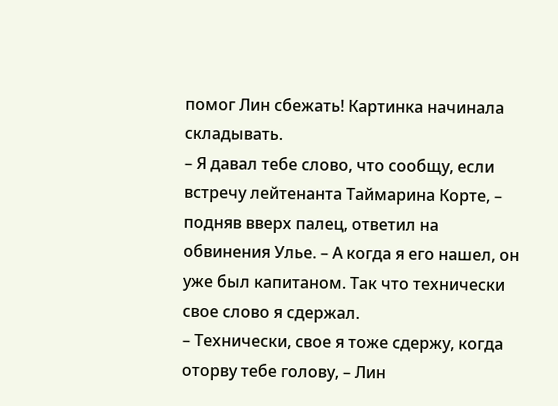помог Лин сбежать! Картинка начинала складывать.
– Я давал тебе слово, что сообщу, если встречу лейтенанта Таймарина Корте, – подняв вверх палец, ответил на обвинения Улье. – А когда я его нашел, он уже был капитаном. Так что технически свое слово я сдержал.
– Технически, свое я тоже сдержу, когда оторву тебе голову, – Лин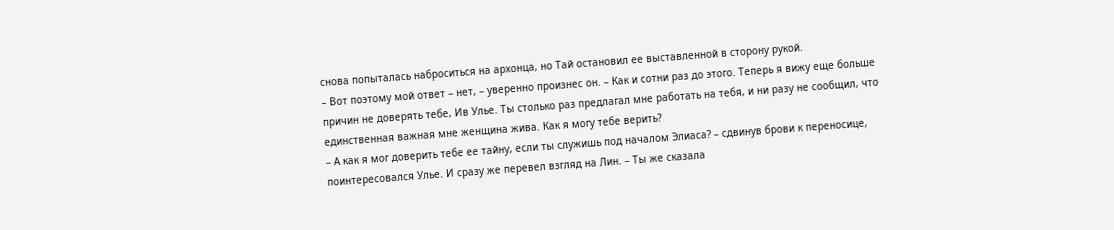снова попыталась наброситься на архонца, но Тай остановил ее выставленной в сторону рукой.
– Вот поэтому мой ответ – нет, – уверенно произнес он. – Как и сотни раз до этого. Теперь я вижу еще больше причин не доверять тебе, Ив Улье. Ты столько раз предлагал мне работать на тебя, и ни разу не сообщил, что единственная важная мне женщина жива. Как я могу тебе верить?
– А как я мог доверить тебе ее тайну, если ты служишь под началом Элиаса? – сдвинув брови к переносице, поинтересовался Улье. И сразу же перевел взгляд на Лин. – Ты же сказала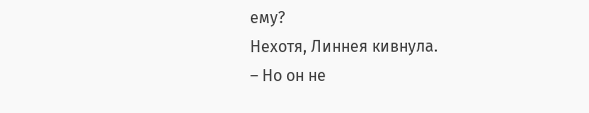ему?
Нехотя, Линнея кивнула.
– Но он не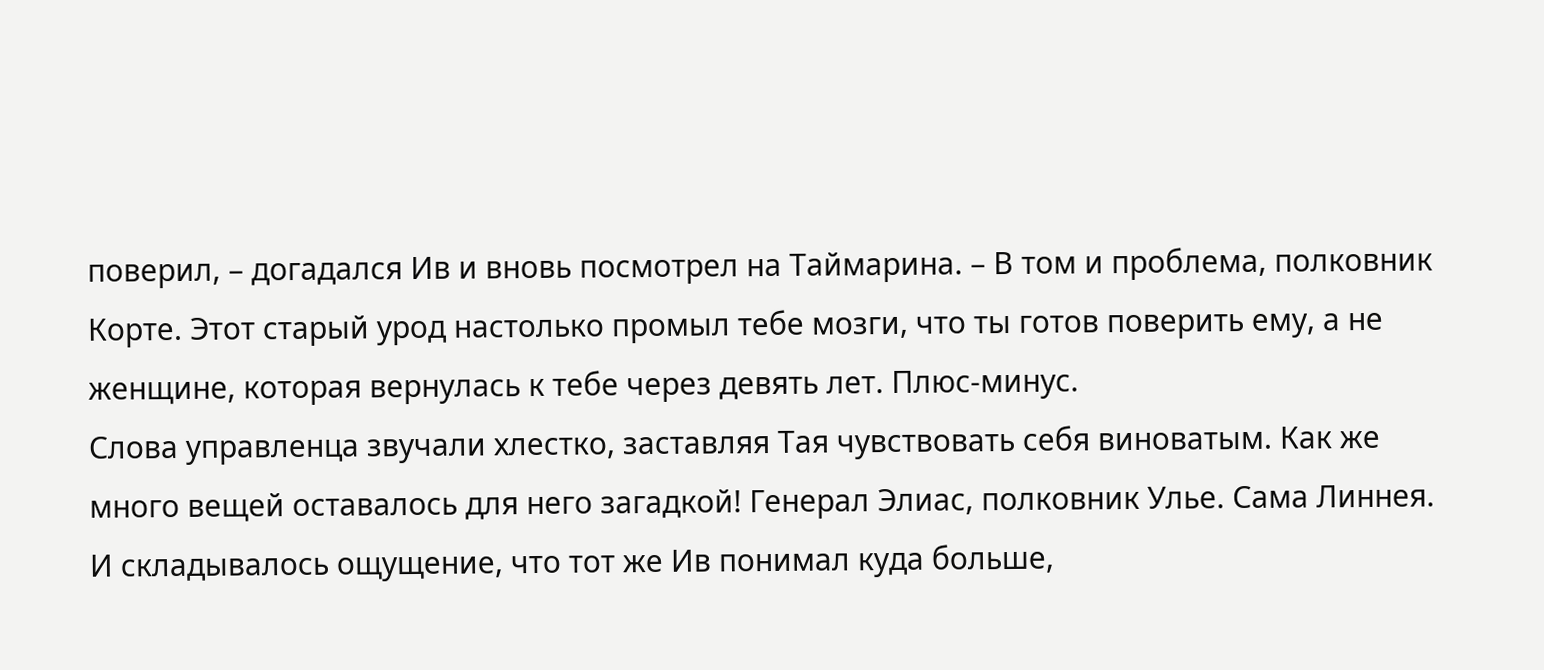поверил, – догадался Ив и вновь посмотрел на Таймарина. – В том и проблема, полковник Корте. Этот старый урод настолько промыл тебе мозги, что ты готов поверить ему, а не женщине, которая вернулась к тебе через девять лет. Плюс-минус.
Слова управленца звучали хлестко, заставляя Тая чувствовать себя виноватым. Как же много вещей оставалось для него загадкой! Генерал Элиас, полковник Улье. Сама Линнея. И складывалось ощущение, что тот же Ив понимал куда больше,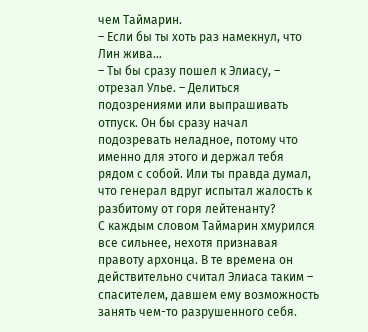чем Таймарин.
– Если бы ты хоть раз намекнул, что Лин жива…
– Ты бы сразу пошел к Элиасу, – отрезал Улье. – Делиться подозрениями или выпрашивать отпуск. Он бы сразу начал подозревать неладное, потому что именно для этого и держал тебя рядом с собой. Или ты правда думал, что генерал вдруг испытал жалость к разбитому от горя лейтенанту?
С каждым словом Таймарин хмурился все сильнее, нехотя признавая правоту архонца. В те времена он действительно считал Элиаса таким – спасителем, давшем ему возможность занять чем-то разрушенного себя.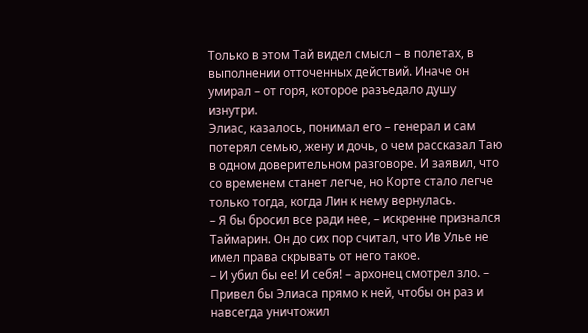Только в этом Тай видел смысл – в полетах, в выполнении отточенных действий. Иначе он умирал – от горя, которое разъедало душу изнутри.
Элиас, казалось, понимал его – генерал и сам потерял семью, жену и дочь, о чем рассказал Таю в одном доверительном разговоре. И заявил, что со временем станет легче, но Корте стало легче только тогда, когда Лин к нему вернулась.
– Я бы бросил все ради нее, – искренне признался Таймарин. Он до сих пор считал, что Ив Улье не имел права скрывать от него такое.
– И убил бы ее! И себя! – архонец смотрел зло. – Привел бы Элиаса прямо к ней, чтобы он раз и навсегда уничтожил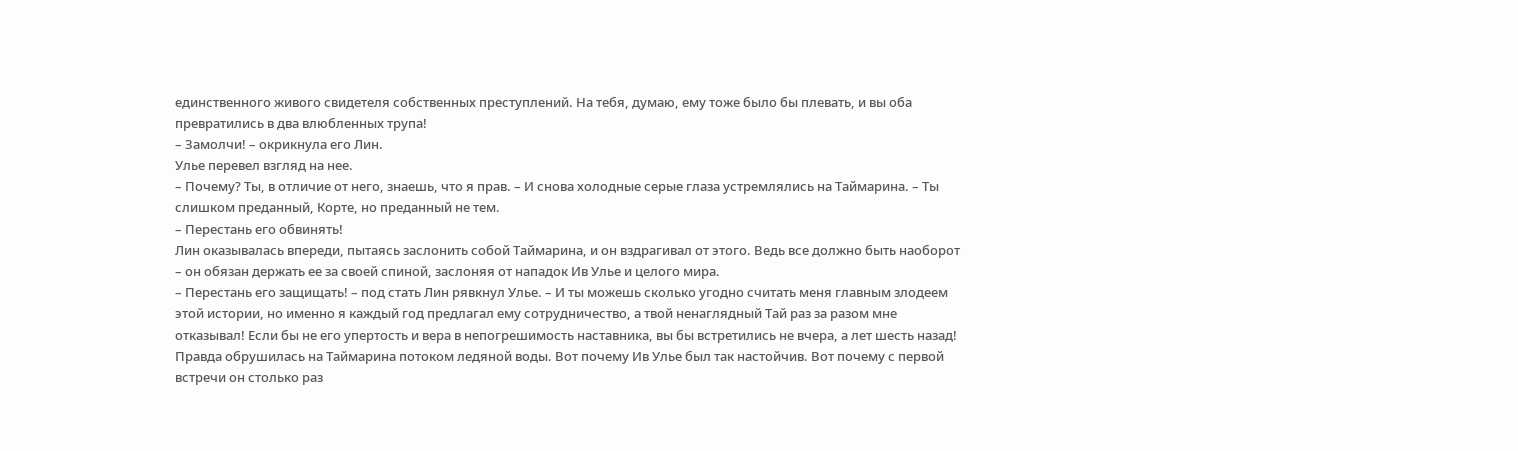единственного живого свидетеля собственных преступлений. На тебя, думаю, ему тоже было бы плевать, и вы оба превратились в два влюбленных трупа!
– Замолчи! – окрикнула его Лин.
Улье перевел взгляд на нее.
– Почему? Ты, в отличие от него, знаешь, что я прав. – И снова холодные серые глаза устремлялись на Таймарина. – Ты слишком преданный, Корте, но преданный не тем.
– Перестань его обвинять!
Лин оказывалась впереди, пытаясь заслонить собой Таймарина, и он вздрагивал от этого. Ведь все должно быть наоборот – он обязан держать ее за своей спиной, заслоняя от нападок Ив Улье и целого мира.
– Перестань его защищать! – под стать Лин рявкнул Улье. – И ты можешь сколько угодно считать меня главным злодеем этой истории, но именно я каждый год предлагал ему сотрудничество, а твой ненаглядный Тай раз за разом мне отказывал! Если бы не его упертость и вера в непогрешимость наставника, вы бы встретились не вчера, а лет шесть назад!
Правда обрушилась на Таймарина потоком ледяной воды. Вот почему Ив Улье был так настойчив. Вот почему с первой встречи он столько раз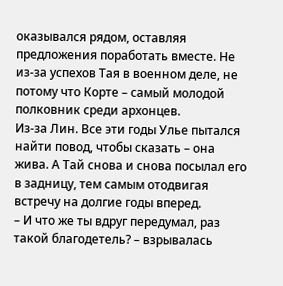оказывался рядом, оставляя предложения поработать вместе. Не из-за успехов Тая в военном деле, не потому что Корте – самый молодой полковник среди архонцев.
Из-за Лин. Все эти годы Улье пытался найти повод, чтобы сказать – она жива. А Тай снова и снова посылал его в задницу, тем самым отодвигая встречу на долгие годы вперед.
– И что же ты вдруг передумал, раз такой благодетель? – взрывалась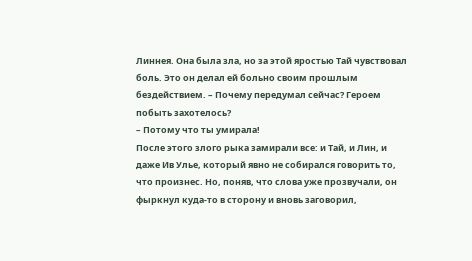Линнея. Она была зла, но за этой яростью Тай чувствовал боль. Это он делал ей больно своим прошлым бездействием. – Почему передумал сейчас? Героем побыть захотелось?
– Потому что ты умирала!
После этого злого рыка замирали все: и Тай, и Лин, и даже Ив Улье, который явно не собирался говорить то, что произнес. Но, поняв, что слова уже прозвучали, он фыркнул куда-то в сторону и вновь заговорил,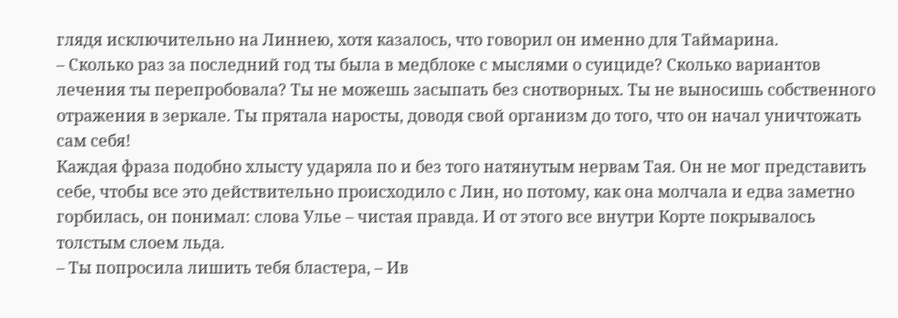глядя исключительно на Линнею, хотя казалось, что говорил он именно для Таймарина.
– Сколько раз за последний год ты была в медблоке с мыслями о суициде? Сколько вариантов лечения ты перепробовала? Ты не можешь засыпать без снотворных. Ты не выносишь собственного отражения в зеркале. Ты прятала наросты, доводя свой организм до того, что он начал уничтожать сам себя!
Каждая фраза подобно хлысту ударяла по и без того натянутым нервам Тая. Он не мог представить себе, чтобы все это действительно происходило с Лин, но потому, как она молчала и едва заметно горбилась, он понимал: слова Улье – чистая правда. И от этого все внутри Корте покрывалось толстым слоем льда.
– Ты попросила лишить тебя бластера, – Ив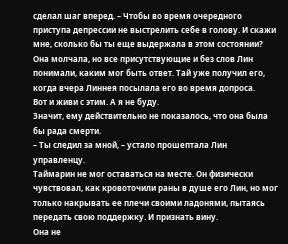сделал шаг вперед. – Чтобы во время очередного приступа депрессии не выстрелить себе в голову. И скажи мне, сколько бы ты еще выдержала в этом состоянии?
Она молчала, но все присутствующие и без слов Лин понимали, каким мог быть ответ. Тай уже получил его, когда вчера Линнея посылала его во время допроса.
Вот и живи с этим. А я не буду.
Значит, ему действительно не показалось, что она была бы рада смерти.
– Ты следил за мной, – устало прошептала Лин управленцу.
Таймарин не мог оставаться на месте. Он физически чувствовал, как кровоточили раны в душе его Лин, но мог только накрывать ее плечи своими ладонями, пытаясь передать свою поддержку. И признать вину.
Она не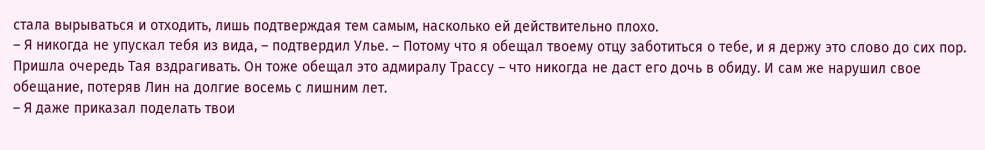стала вырываться и отходить, лишь подтверждая тем самым, насколько ей действительно плохо.
– Я никогда не упускал тебя из вида, – подтвердил Улье. – Потому что я обещал твоему отцу заботиться о тебе, и я держу это слово до сих пор.
Пришла очередь Тая вздрагивать. Он тоже обещал это адмиралу Трассу – что никогда не даст его дочь в обиду. И сам же нарушил свое обещание, потеряв Лин на долгие восемь с лишним лет.
– Я даже приказал поделать твои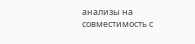анализы на совместимость с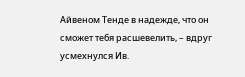Айвеном Тенде в надежде, что он сможет тебя расшевелить, – вдруг усмехнулся Ив.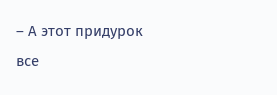– А этот придурок все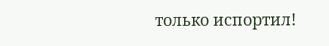только испортил!